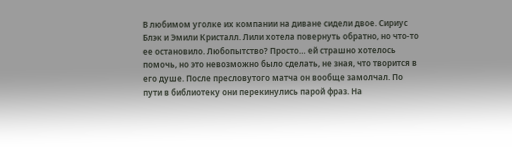В любимом уголке их компании на диване сидели двое. Сириус Блэк и Эмили Кристалл. Лили хотела повернуть обратно, но что-то ее остановило. Любопытство? Просто… ей страшно хотелось помочь, но это невозможно было сделать, не зная, что творится в его душе. После пресловутого матча он вообще замолчал. По пути в библиотеку они перекинулись парой фраз. На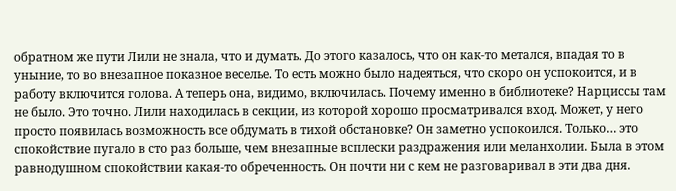обратном же пути Лили не знала, что и думать. До этого казалось, что он как-то метался, впадая то в уныние, то во внезапное показное веселье. То есть можно было надеяться, что скоро он успокоится, и в работу включится голова. А теперь она, видимо, включилась. Почему именно в библиотеке? Нарциссы там не было. Это точно. Лили находилась в секции, из которой хорошо просматривался вход. Может, у него просто появилась возможность все обдумать в тихой обстановке? Он заметно успокоился. Только… это спокойствие пугало в сто раз больше, чем внезапные всплески раздражения или меланхолии. Была в этом равнодушном спокойствии какая-то обреченность. Он почти ни с кем не разговаривал в эти два дня.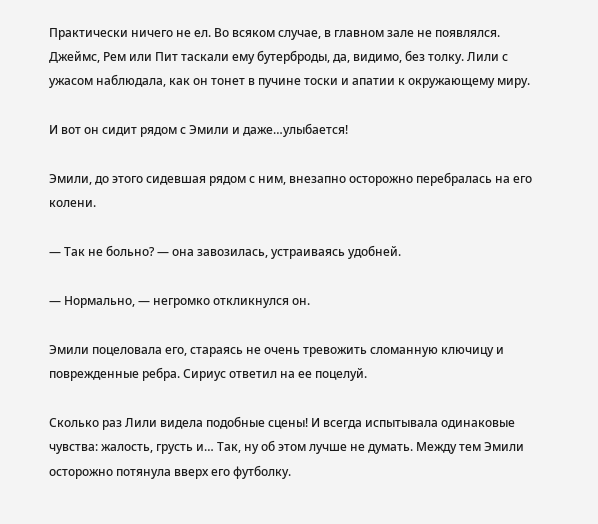Практически ничего не ел. Во всяком случае, в главном зале не появлялся. Джеймс, Рем или Пит таскали ему бутерброды, да, видимо, без толку. Лили с ужасом наблюдала, как он тонет в пучине тоски и апатии к окружающему миру.

И вот он сидит рядом с Эмили и даже…улыбается!

Эмили, до этого сидевшая рядом с ним, внезапно осторожно перебралась на его колени.

— Так не больно? — она завозилась, устраиваясь удобней.

— Нормально, — негромко откликнулся он.

Эмили поцеловала его, стараясь не очень тревожить сломанную ключицу и поврежденные ребра. Сириус ответил на ее поцелуй.

Сколько раз Лили видела подобные сцены! И всегда испытывала одинаковые чувства: жалость, грусть и… Так, ну об этом лучше не думать. Между тем Эмили осторожно потянула вверх его футболку.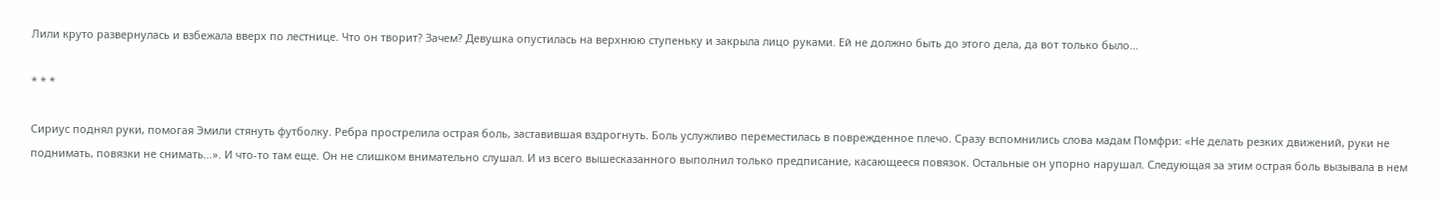Лили круто развернулась и взбежала вверх по лестнице. Что он творит? Зачем? Девушка опустилась на верхнюю ступеньку и закрыла лицо руками. Ей не должно быть до этого дела, да вот только было…

* * *

Сириус поднял руки, помогая Эмили стянуть футболку. Ребра прострелила острая боль, заставившая вздрогнуть. Боль услужливо переместилась в поврежденное плечо. Сразу вспомнились слова мадам Помфри: «Не делать резких движений, руки не поднимать, повязки не снимать…». И что-то там еще. Он не слишком внимательно слушал. И из всего вышесказанного выполнил только предписание, касающееся повязок. Остальные он упорно нарушал. Следующая за этим острая боль вызывала в нем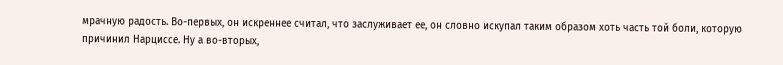мрачную радость. Во-первых, он искреннее считал, что заслуживает ее, он словно искупал таким образом хоть часть той боли, которую причинил Нарциссе. Ну а во-вторых,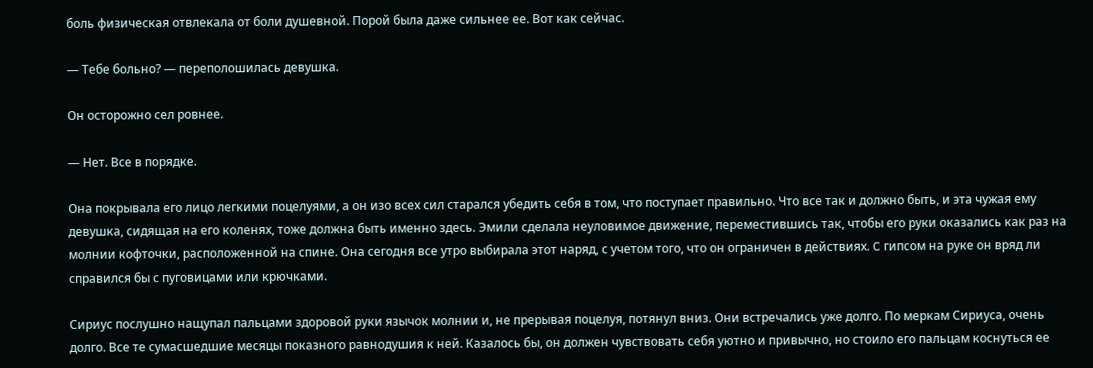боль физическая отвлекала от боли душевной. Порой была даже сильнее ее. Вот как сейчас.

— Тебе больно? — переполошилась девушка.

Он осторожно сел ровнее.

— Нет. Все в порядке.

Она покрывала его лицо легкими поцелуями, а он изо всех сил старался убедить себя в том, что поступает правильно. Что все так и должно быть, и эта чужая ему девушка, сидящая на его коленях, тоже должна быть именно здесь. Эмили сделала неуловимое движение, переместившись так, чтобы его руки оказались как раз на молнии кофточки, расположенной на спине. Она сегодня все утро выбирала этот наряд, с учетом того, что он ограничен в действиях. C гипсом на руке он вряд ли справился бы с пуговицами или крючками.

Сириус послушно нащупал пальцами здоровой руки язычок молнии и, не прерывая поцелуя, потянул вниз. Они встречались уже долго. По меркам Сириуса, очень долго. Все те сумасшедшие месяцы показного равнодушия к ней. Казалось бы, он должен чувствовать себя уютно и привычно, но стоило его пальцам коснуться ее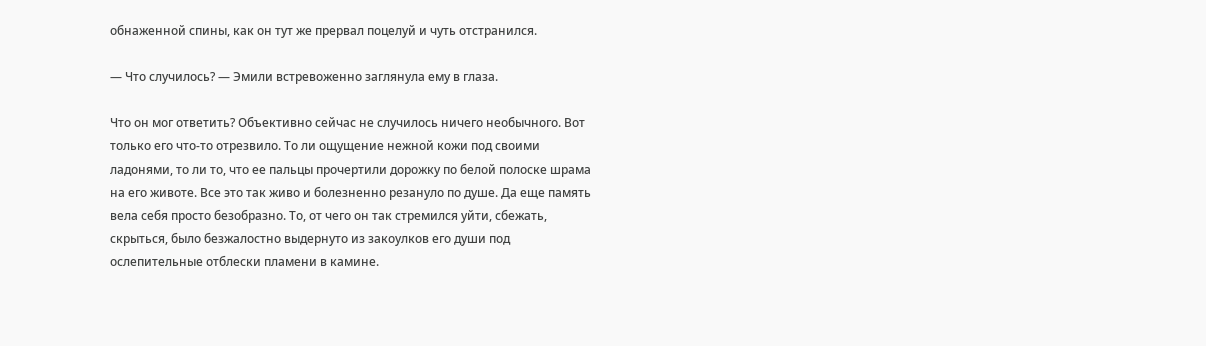обнаженной спины, как он тут же прервал поцелуй и чуть отстранился.

— Что случилось? — Эмили встревоженно заглянула ему в глаза.

Что он мог ответить? Объективно сейчас не случилось ничего необычного. Вот только его что-то отрезвило. То ли ощущение нежной кожи под своими ладонями, то ли то, что ее пальцы прочертили дорожку по белой полоске шрама на его животе. Все это так живо и болезненно резануло по душе. Да еще память вела себя просто безобразно. То, от чего он так стремился уйти, сбежать, скрыться, было безжалостно выдернуто из закоулков его души под ослепительные отблески пламени в камине.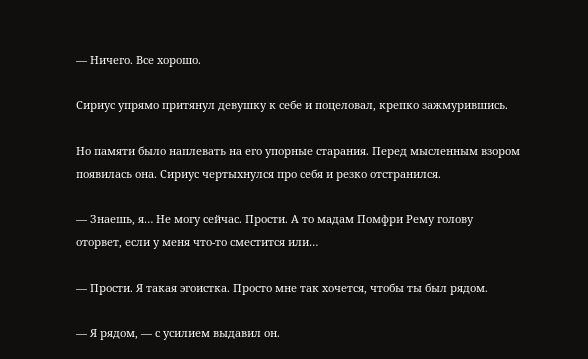— Ничего. Все хорошо.

Сириус упрямо притянул девушку к себе и поцеловал, крепко зажмурившись.

Но памяти было наплевать на его упорные старания. Перед мысленным взором появилась она. Сириус чертыхнулся про себя и резко отстранился.

— Знаешь, я… Не могу сейчас. Прости. А то мадам Помфри Рему голову оторвет, если у меня что-то сместится или…

— Прости. Я такая эгоистка. Просто мне так хочется, чтобы ты был рядом.

— Я рядом, — с усилием выдавил он.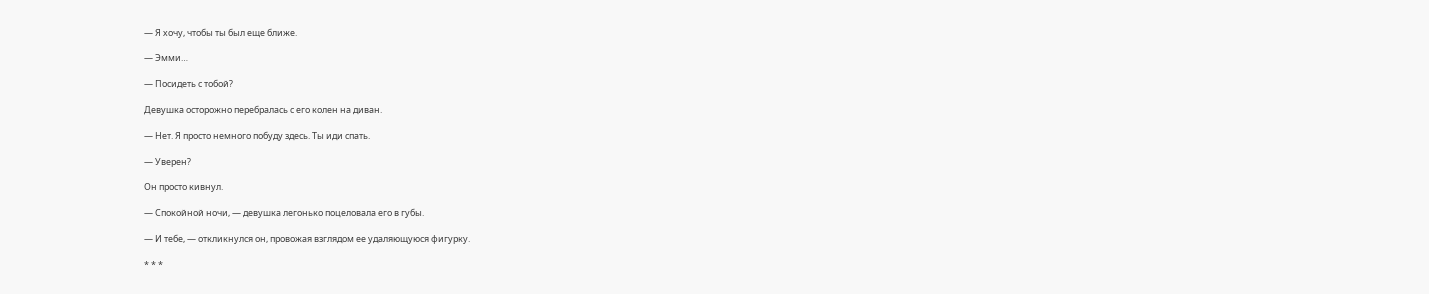— Я хочу, чтобы ты был еще ближе.

— Эмми…

— Посидеть с тобой?

Девушка осторожно перебралась с его колен на диван.

— Нет. Я просто немного побуду здесь. Ты иди спать.

— Уверен?

Он просто кивнул.

— Спокойной ночи, — девушка легонько поцеловала его в губы.

— И тебе, — откликнулся он, провожая взглядом ее удаляющуюся фигурку.

* * *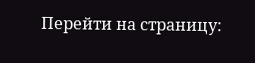Перейти на страницу: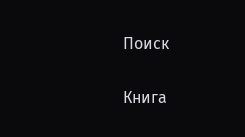Поиск

Книга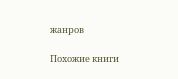жанров

Похожие книги